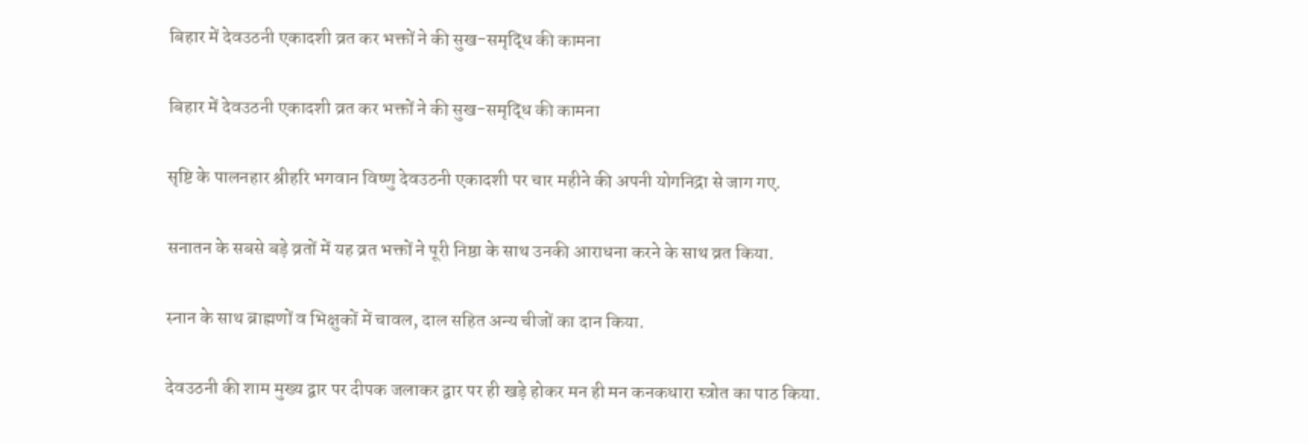बिहार में देवउठनी एकादशी व्रत कर भक्तों ने की सुख-समृद्धि की कामना

बिहार में देवउठनी एकादशी व्रत कर भक्तों ने की सुख-समृद्धि की कामना

सृष्टि के पालनहार श्रीहरि भगवान विष्णु देवउठनी एकादशी पर चार महीने की अपनी योगनिद्रा से जाग गए.

सनातन के सबसे बड़े व्रतों में यह व्रत भक्तों ने पूरी निष्ठा के साथ उनकी आराधना करने के साथ व्रत किया.

स्नान के साथ ब्राह्मणों व भिक्षुकों में चावल, दाल सहित अन्य चीजों का दान किया.

देवउठनी की शाम मुख्य द्वार पर दीपक जलाकर द्वार पर ही खड़े होकर मन ही मन कनकधारा स्त्रोत का पाठ किया.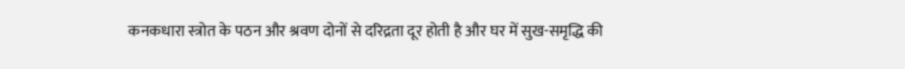कनकधारा स्त्रोत के पठन और श्रवण दोनों से दरिद्रता दूर होती है और घर में सुख-समृद्धि की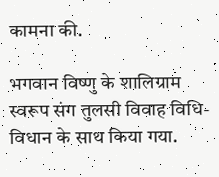कामना की.

भगवान विष्णु के शालिग्राम स्वरूप संग तुलसी विवाह विधि-विधान के साथ किया गया.